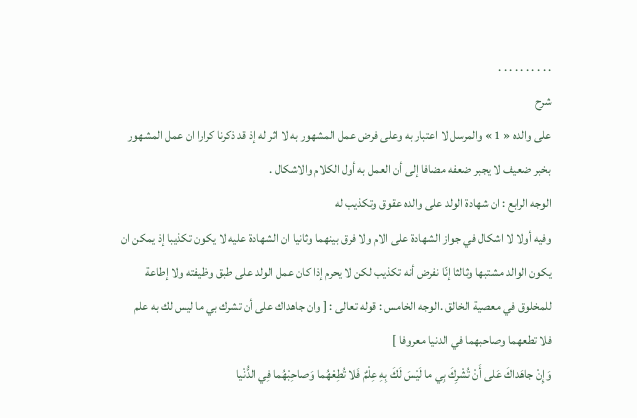. . . . . . . . . .
شرح
على والده « 1 » والمرسل لا اعتبار به وعلى فرض عمل المشهور به لا اثر له إذ قد ذكرنا كرارا ان عمل المشهور بخبر ضعيف لا يجبر ضعفه مضافا إلى أن العمل به أول الكلام والاشكال .
الوجه الرابع : ان شهادة الولد على والده عقوق وتكذيب له
وفيه أولا لا اشكال في جواز الشهادة على الام ولا فرق بينهما وثانيا ان الشهادة عليه لا يكون تكذيبا إذ يمكن ان يكون الوالد مشتبها وثالثا إنّا نفرض أنه تكذيب لكن لا يحرم إذا كان عمل الولد على طبق وظيفته ولا إطاعة للمخلوق في معصية الخالق .الوجه الخامس : قوله تعالى : [ وان جاهداك على أن تشرك بي ما ليس لك به علم فلا تطعهما وصاحبهما في الدنيا معروفا ]
وَإِنْ جاهَداكَ عَلى أَنْ تُشْرِكَ بِي ما لَيْسَ لَكَ بِهِ عِلْمٌ فَلا تُطِعْهُما وَصاحِبْهُما فِي الدُّنْيا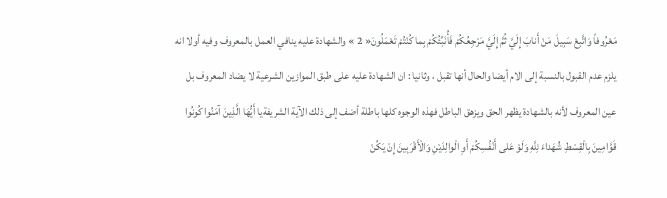مَعْرُوفاً وَاتَّبِعْ سَبِيلَ مَنْ أَنابَ إِلَيَّ ثُمَّ إِلَيَّ مَرْجِعُكُمْ فَأُنَبِّئُكُمْ بِما كُنْتُمْ تَعْمَلُونَ« 2 » والشهادة عليه ينافي العمل بالمعروف وفيه أولا انه يلزم عدم القبول بالنسبة إلى الام أيضا والحال أنها تقبل ، وثانيا : ان الشهادة عليه على طبق الموازين الشرعية لا يضاد المعروف بل عين المعروف لأنه بالشهادة يظهر الحق ويزهق الباطل فهذه الوجوه كلها باطلة أضف إلى ذلك الآية الشريفةيا أَيُّهَا الَّذِينَ آمَنُوا كُونُوا قَوَّامِينَ بِالْقِسْطِ شُهَداءَ لِلَّهِ وَلَوْ عَلى أَنْفُسِكُمْ أَوِ الْوالِدَيْنِ وَالْأَقْرَبِينَ إِنْ يَكُنْ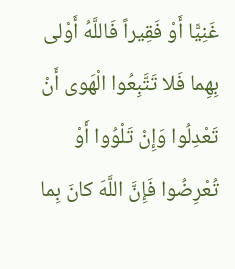غَنِيًّا أَوْ فَقِيراً فَاللَّهُ أَوْلى بِهِما فَلا تَتَّبِعُوا الْهَوى أَنْ تَعْدِلُوا وَإِنْ تَلْوُوا أَوْ تُعْرِضُوا فَإِنَّ اللَّهَ كانَ بِما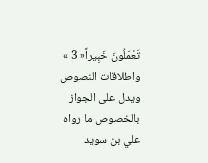تَعْمَلُونَ خَبِيراً« 3 » واطلاقات النصوص ويدل على الجواز بالخصوص ما رواه علي بن سويد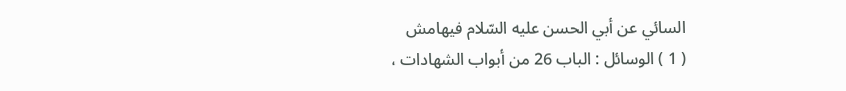السائي عن أبي الحسن عليه السّلام فيهامش
( 1 ) الوسائل : الباب 26 من أبواب الشهادات ،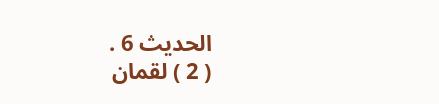الحديث 6 .
( 2 ) لقمان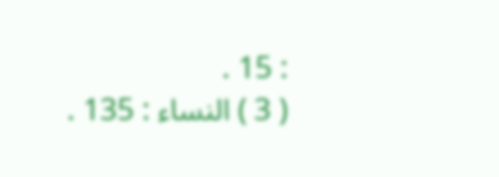: 15 .
( 3 ) النساء : 135 .